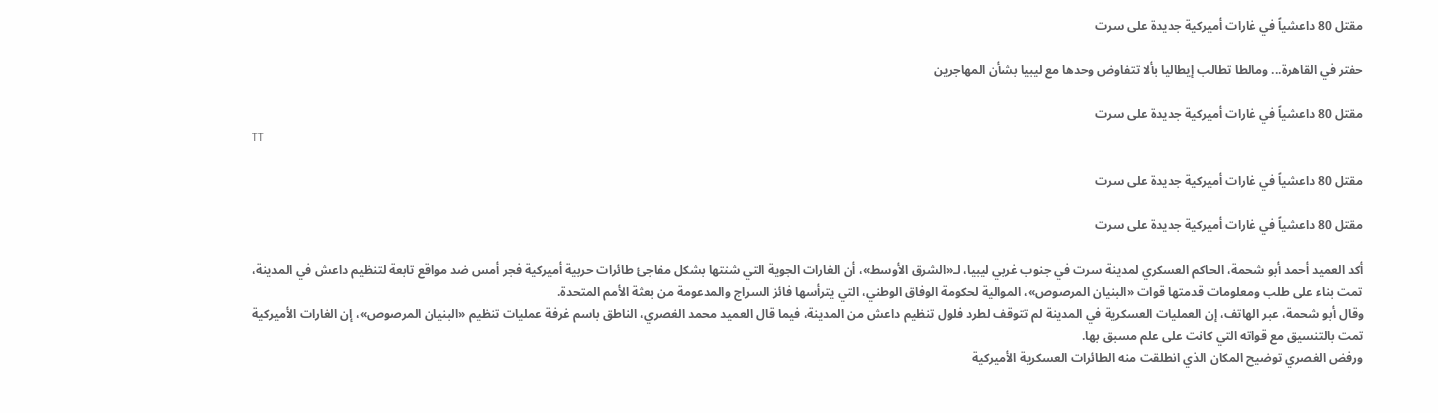مقتل 80 داعشياً في غارات أميركية جديدة على سرت

حفتر في القاهرة... ومالطا تطالب إيطاليا بألا تتفاوض وحدها مع ليبيا بشأن المهاجرين

مقتل 80 داعشياً في غارات أميركية جديدة على سرت
TT

مقتل 80 داعشياً في غارات أميركية جديدة على سرت

مقتل 80 داعشياً في غارات أميركية جديدة على سرت

أكد العميد أحمد أبو شحمة، الحاكم العسكري لمدينة سرت في جنوب غربي ليبيا، لـ«الشرق الأوسط»، أن الغارات الجوية التي شنتها بشكل مفاجئ طائرات حربية أميركية فجر أمس ضد مواقع تابعة لتنظيم داعش في المدينة، تمت بناء على طلب ومعلومات قدمتها قوات «البنيان المرصوص»، الموالية لحكومة الوفاق الوطني، التي يترأسها فائز السراج والمدعومة من بعثة الأمم المتحدة.
وقال أبو شحمة، عبر الهاتف، إن العمليات العسكرية في المدينة لم تتوقف لطرد فلول تنظيم داعش من المدينة، فيما قال العميد محمد الغصري، الناطق باسم غرفة عمليات تنظيم «البنيان المرصوص»، إن الغارات الأميركية تمت بالتنسيق مع قواته التي كانت على علم مسبق بها.
ورفض الغصري توضيح المكان الذي انطلقت منه الطائرات العسكرية الأميركية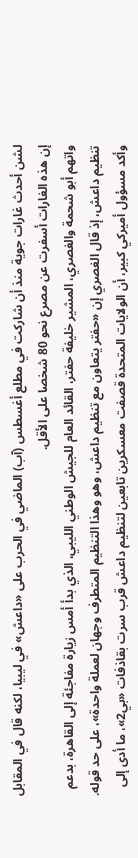لشن أحدث غارات جوية منذ أن شاركت في مطلع أغسطس (آب) الماضي في الحرب على «داعش» في ليبيا، لكنه قال في المقابل إن هذه الغارات أسفرت عن مصرع نحو 80 شخصا على الأقل.
واتهم أبو شحمة والغصري، المشير خليفة حفتر، القائد العام للجيش الوطني الليبي، الذي بدأ أمس زيارة مفاجئة إلى القاهرة، بدعم تنظيم داعش، إذ قال الغصري إن «حفتر يتعاون مع تنظيم داعش، وهو وهذا التنظيم المتطرف وجهان لعملة واحدة»، على حد قوله.
وأكد مسؤول أميركي كبير، أن الولايات المتحدة قصفت معسكرين تابعين لتنظيم داعش قرب سرت بقاذفات «بي2»، ما أدى إلى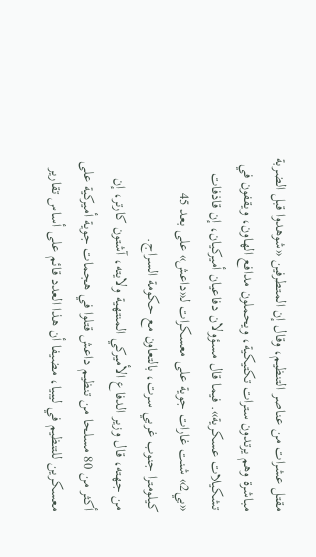مقتل عشرات من عناصر التنظيم، وقال إن المتطرفين «شوهدوا قبل الضربة مباشرة وهم يرتدون سترات تكتيكية، ويحملون مدافع الهاون، ويقفون في تشكيلات عسكرية». فيما قال مسؤولان دفاعيان أميركيان، إن قاذفات «بي2» شنت غارات جوية على معسكرات لـ«داعش» على بعد 45 كيلومترا جنوب غربي سرت، بالتعاون مع حكومة السراج.
من جهته، قال وزير الدفاع الأميركي المنتهية ولايته، آشتون كارتر، إن أكثر من 80 مسلحا من تنظيم داعش قتلوا في هجمات جوية أميركية على معسكرين للتنظيم في ليبيا، مضيفا أن هذا العدد قائم على أساس تقارير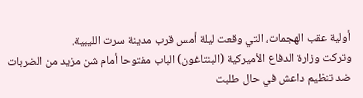أولية عقب الهجمات، التي وقعت ليلة أمس قرب مدينة سرت الليبية.
وتركت وزارة الدفاع الأميركية (البنتاغون) الباب مفتوحا أمام شن مزيد من الضربات ضد تنظيم داعش في حال طلبت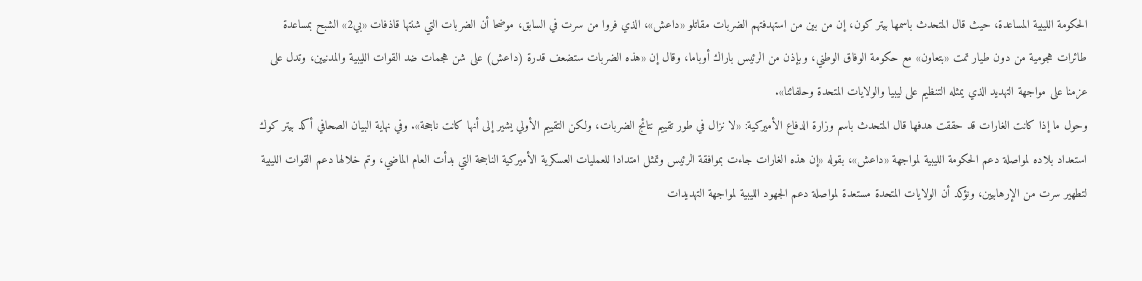الحكومة الليبية المساعدة، حيث قال المتحدث باسمها بيتر كون، إن من بين من استهدفتهم الضربات مقاتلو «داعش»، الذي فروا من سرت في السابق، موضحا أن الضربات التي شنتها قاذفات «بي2» الشبح بمساعدة طائرات هجومية من دون طيار تمت «بتعاون» مع حكومة الوفاق الوطني، وبإذن من الرئيس باراك أوباما، وقال إن «هذه الضربات ستضعف قدرة (داعش) على شن هجمات ضد القوات الليبية والمدنيين، وتدل على عزمنا على مواجهة التهديد الذي يمثله التنظيم على ليبيا والولايات المتحدة وحلفائنا».
وحول ما إذا كانت الغارات قد حققت هدفها قال المتحدث باسم وزارة الدفاع الأميركية: «لا نزال في طور تقييم نتائج الضربات، ولكن التقييم الأولي يشير إلى أنها كانت ناجحة». وفي نهاية البيان الصحافي أكد بيتر كوك استعداد بلاده لمواصلة دعم الحكومة الليبية لمواجهة «داعش»، بقوله «إن هذه الغارات جاءت بموافقة الرئيس وتمثل امتدادا للعمليات العسكرية الأميركية الناجحة التي بدأت العام الماضي، وتم خلالها دعم القوات الليبية لتطهير سرت من الإرهابيين، ونؤكد أن الولايات المتحدة مستعدة لمواصلة دعم الجهود الليبية لمواجهة التهديدات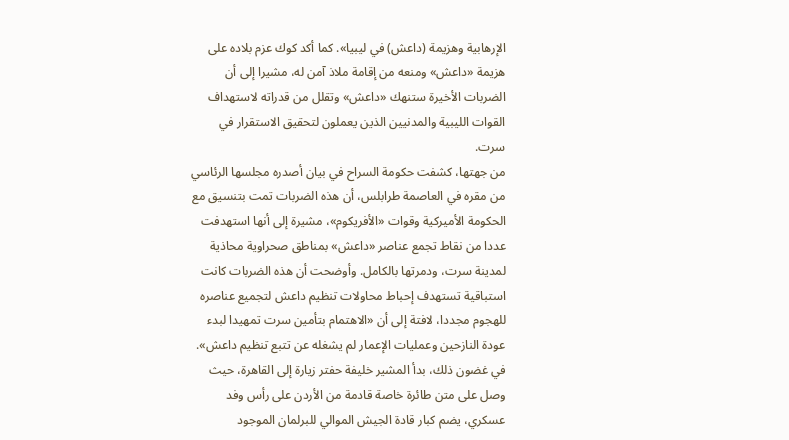الإرهابية وهزيمة (داعش) في ليبيا». كما أكد كوك عزم بلاده على هزيمة «داعش» ومنعه من إقامة ملاذ آمن له، مشيرا إلى أن الضربات الأخيرة ستنهك «داعش» وتقلل من قدراته لاستهداف القوات الليبية والمدنيين الذين يعملون لتحقيق الاستقرار في سرت.
من جهتها، كشفت حكومة السراح في بيان أصدره مجلسها الرئاسي من مقره في العاصمة طرابلس، أن هذه الضربات تمت بتنسيق مع الحكومة الأميركية وقوات «الأفريكوم»، مشيرة إلى أنها استهدفت عددا من نقاط تجمع عناصر «داعش» بمناطق صحراوية محاذية لمدينة سرت، ودمرتها بالكامل. وأوضحت أن هذه الضربات كانت استباقية تستهدف إحباط محاولات تنظيم داعش لتجميع عناصره للهجوم مجددا، لافتة إلى أن «الاهتمام بتأمين سرت تمهيدا لبدء عودة النازحين وعمليات الإعمار لم يشغله عن تتبع تنظيم داعش».
في غضون ذلك، بدأ المشير خليفة حفتر زيارة إلى القاهرة، حيث وصل على متن طائرة خاصة قادمة من الأردن على رأس وفد عسكري، يضم كبار قادة الجيش الموالي للبرلمان الموجود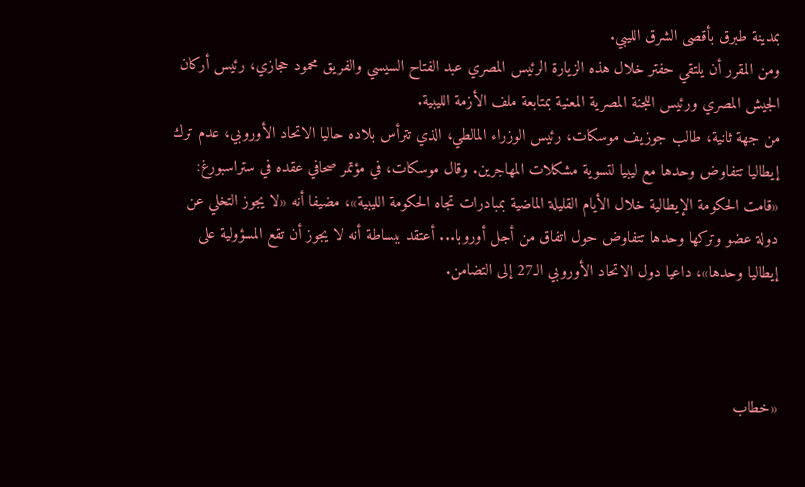بمدينة طبرق بأقصى الشرق الليبي.
ومن المقرر أن يلتقي حفتر خلال هذه الزيارة الرئيس المصري عبد الفتاح السيسي والفريق محمود حجازي، رئيس أركان الجيش المصري ورئيس اللجنة المصرية المعنية بمتابعة ملف الأزمة الليبية.
من جهة ثانية، طالب جوزيف موسكات، رئيس الوزراء المالطي، الذي تترأس بلاده حاليا الاتحاد الأوروبي، عدم ترك إيطاليا تتفاوض وحدها مع ليبيا لتسوية مشكلات المهاجرين. وقال موسكات، في مؤتمر صحافي عقده في ستراسبورغ: «قامت الحكومة الإيطالية خلال الأيام القليلة الماضية بمبادرات تجاه الحكومة الليبية»، مضيفا أنه «لا يجوز التخلي عن دولة عضو وتركها وحدها تتفاوض حول اتفاق من أجل أوروبا... أعتقد ببساطة أنه لا يجوز أن تقع المسؤولية على إيطاليا وحدها»، داعيا دول الاتحاد الأوروبي الـ27 إلى التضامن.



«خطاب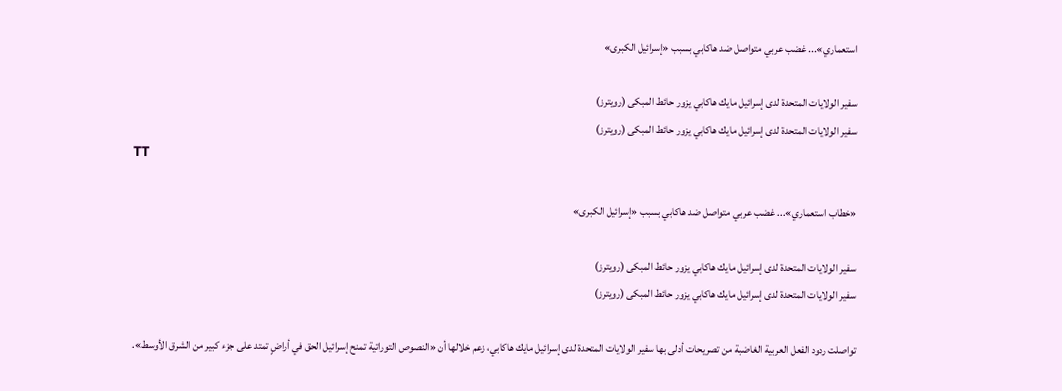استعماري»... غضب عربي متواصل ضد هاكابي بسبب «إسرائيل الكبرى»

سفير الولايات المتحدة لدى إسرائيل مايك هاكابي يزور حائط المبكى (رويترز)
سفير الولايات المتحدة لدى إسرائيل مايك هاكابي يزور حائط المبكى (رويترز)
TT

«خطاب استعماري»... غضب عربي متواصل ضد هاكابي بسبب «إسرائيل الكبرى»

سفير الولايات المتحدة لدى إسرائيل مايك هاكابي يزور حائط المبكى (رويترز)
سفير الولايات المتحدة لدى إسرائيل مايك هاكابي يزور حائط المبكى (رويترز)

تواصلت ردود الفعل العربية الغاضبة من تصريحات أدلى بها سفير الولايات المتحدة لدى إسرائيل مايك هاكابي، زعم خلالها أن «النصوص التوراتية تمنح إسرائيل الحق في أراضٍ تمتد على جزء كبير من الشرق الأوسط».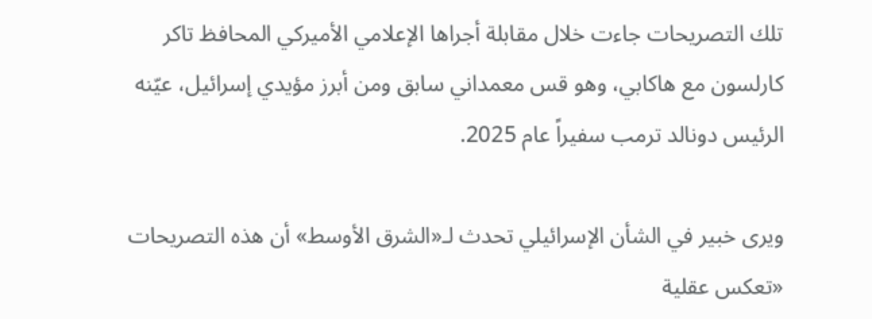تلك التصريحات جاءت خلال مقابلة أجراها الإعلامي الأميركي المحافظ تاكر كارلسون مع هاكابي، وهو قس معمداني سابق ومن أبرز مؤيدي إسرائيل، عيّنه الرئيس دونالد ترمب سفيراً عام 2025.

ويرى خبير في الشأن الإسرائيلي تحدث لـ«الشرق الأوسط» أن هذه التصريحات «تعكس عقلية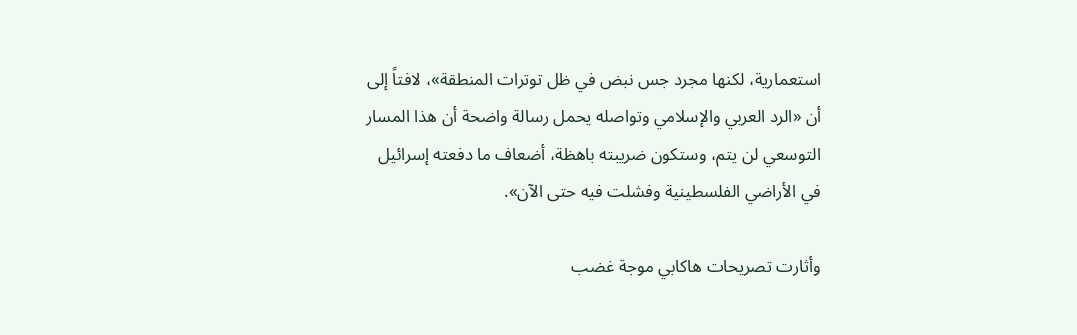استعمارية، لكنها مجرد جس نبض في ظل توترات المنطقة»، لافتاً إلى أن «الرد العربي والإسلامي وتواصله يحمل رسالة واضحة أن هذا المسار التوسعي لن يتم، وستكون ضريبته باهظة، أضعاف ما دفعته إسرائيل في الأراضي الفلسطينية وفشلت فيه حتى الآن».

وأثارت تصريحات هاكابي موجة غضب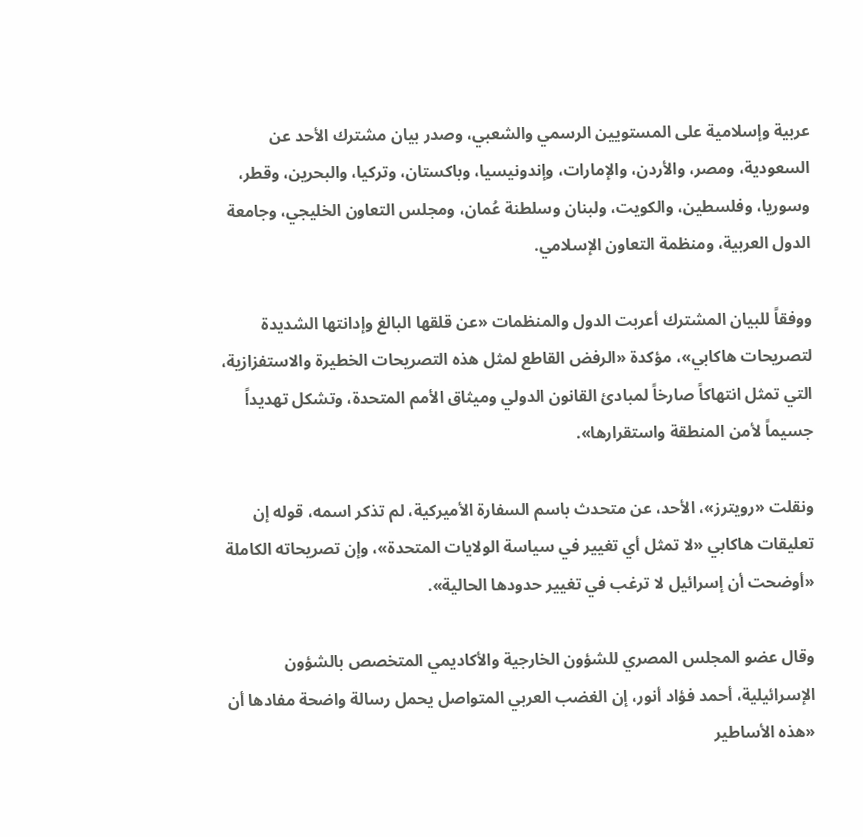عربية وإسلامية على المستويين الرسمي والشعبي، وصدر بيان مشترك الأحد عن السعودية، ومصر، والأردن، والإمارات، وإندونيسيا، وباكستان، وتركيا، والبحرين، وقطر، وسوريا، وفلسطين، والكويت، ولبنان وسلطنة عُمان، ومجلس التعاون الخليجي، وجامعة الدول العربية، ومنظمة التعاون الإسلامي.

ووفقاً للبيان المشترك أعربت الدول والمنظمات «عن قلقها البالغ وإدانتها الشديدة لتصريحات هاكابي»، مؤكدة «الرفض القاطع لمثل هذه التصريحات الخطيرة والاستفزازية، التي تمثل انتهاكاً صارخاً لمبادئ القانون الدولي وميثاق الأمم المتحدة، وتشكل تهديداً جسيماً لأمن المنطقة واستقرارها».

ونقلت «رويترز»، الأحد، عن متحدث باسم السفارة الأميركية، لم تذكر اسمه، قوله إن تعليقات هاكابي «لا تمثل أي تغيير في سياسة الولايات المتحدة»، وإن تصريحاته الكاملة «أوضحت أن إسرائيل لا ترغب في تغيير حدودها الحالية».

وقال عضو المجلس المصري للشؤون الخارجية والأكاديمي المتخصص بالشؤون الإسرائيلية، أحمد فؤاد أنور، إن الغضب العربي المتواصل يحمل رسالة واضحة مفادها أن «هذه الأساطير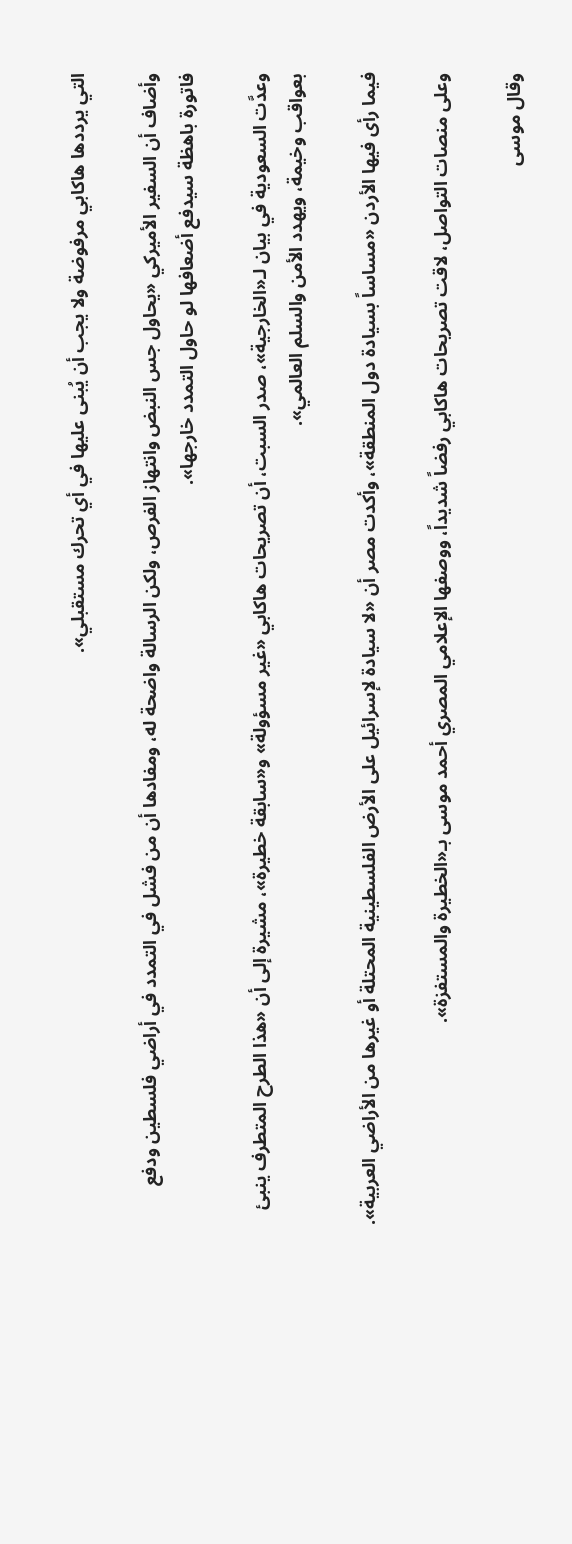التي يرددها هاكابي مرفوضة ولا يجب أن يُبنى عليها في أي تحرك مستقبلي».

وأضاف أن السفير الأميركي «يحاول جس النبض وانتهاز الفرص، ولكن الرسالة واضحة له، ومفادها أن من فشل في التمدد في أراضي فلسطين ودفع فاتورة باهظة سيدفع أضعافها لو حاول التمدد خارجها».

وعدَّت السعودية في بيان لـ«الخارجية»، صدر السبت، أن تصريحات هاكابي «غير مسؤولة» و«سابقة خطيرة»، مشيرة إلى أن «هذا الطرح المتطرف ينبئ بعواقب وخيمة، ويهدد الأمن والسلم العالمي».

فيما رأى فيها الأردن «مساساً بسيادة دول المنطقة»، وأكدت مصر أن «لا سيادة لإسرائيل على الأرض الفلسطينية المحتلة أو غيرها من الأراضي العربية».

وعلى منصات التواصل، لاقت تصريحات هاكابي رفضاً شديداً، ووصفها الإعلامي المصري أحمد موسى بـ«الخطيرة والمستفزة».

وقال موسى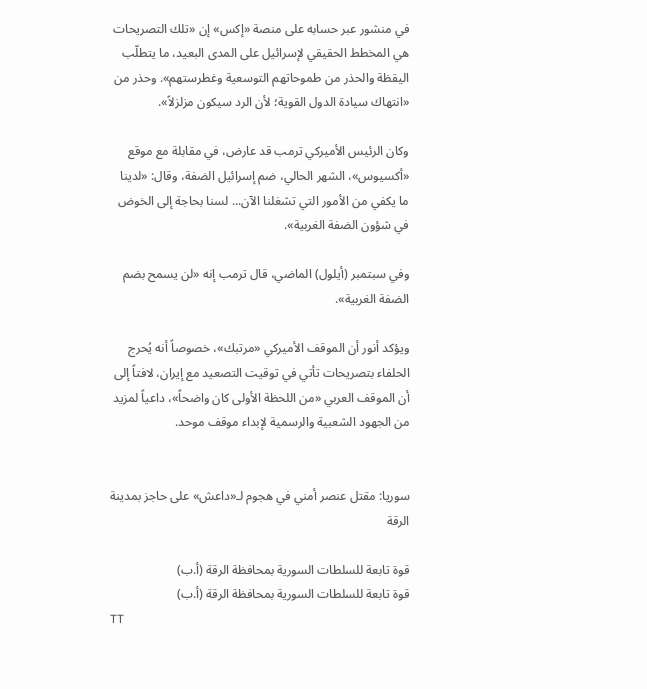في منشور عبر حسابه على منصة «إكس» إن «تلك التصريحات هي المخطط الحقيقي لإسرائيل على المدى البعيد، ما يتطلّب اليقظة والحذر من طموحاتهم التوسعية وغطرستهم». وحذر من «انتهاك سيادة الدول القوية؛ لأن الرد سيكون مزلزلاً».

وكان الرئيس الأميركي ترمب قد عارض، في مقابلة مع موقع «أكسيوس»، الشهر الحالي، ضم إسرائيل الضفة، وقال: «لدينا ما يكفي من الأمور التي تشغلنا الآن... لسنا بحاجة إلى الخوض في شؤون الضفة الغربية».

وفي سبتمبر (أيلول) الماضي، قال ترمب إنه «لن يسمح بضم الضفة الغربية».

ويؤكد أنور أن الموقف الأميركي «مرتبك»، خصوصاً أنه يُحرج الحلفاء بتصريحات تأتي في توقيت التصعيد مع إيران، لافتاً إلى أن الموقف العربي «من اللحظة الأولى كان واضحاً»، داعياً لمزيد من الجهود الشعبية والرسمية لإبداء موقف موحد.


سوريا: مقتل عنصر أمني في هجوم لـ«داعش» على حاجز بمدينة الرقة

قوة تابعة للسلطات السورية بمحافظة الرقة (أ.ب)
قوة تابعة للسلطات السورية بمحافظة الرقة (أ.ب)
TT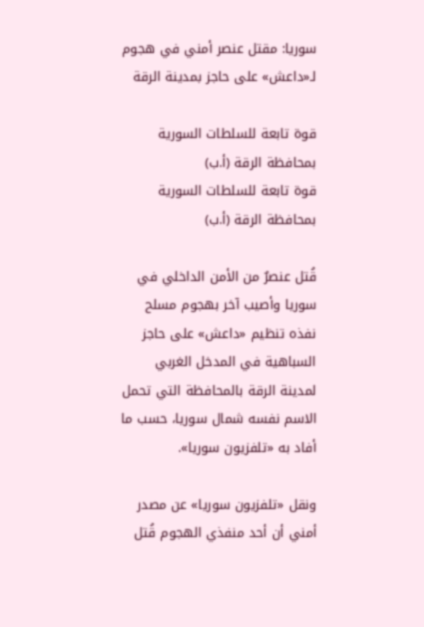سوريا: مقتل عنصر أمني في هجوم لـ«داعش» على حاجز بمدينة الرقة

قوة تابعة للسلطات السورية بمحافظة الرقة (أ.ب)
قوة تابعة للسلطات السورية بمحافظة الرقة (أ.ب)

قُتل عنصرٌ من الأمن الداخلي في سوريا وأصيب آخر بهجوم مسلح نفذه تنظيم «داعش» على حاجز السباهية في المدخل الغربي لمدينة الرقة بالمحافظة التي تحمل الاسم نفسه شمال سوريا، حسب ما أفاد به «تلفزيون سوريا».

ونقل «تلفزيون سوريا» عن مصدر أمني أن أحد منفذي الهجوم قُتل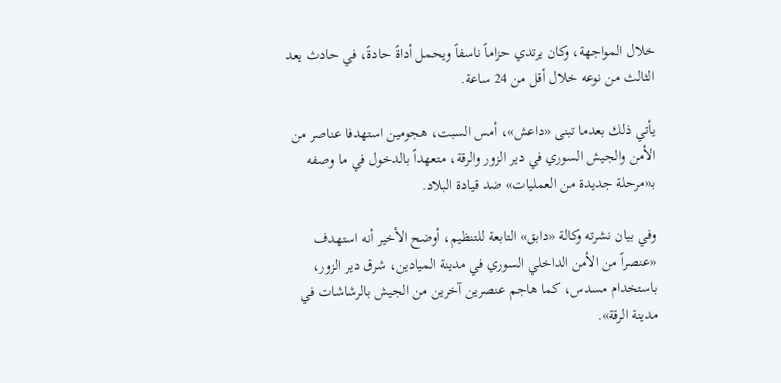خلال المواجهة، وكان يرتدي حزاماً ناسفاً ويحمل أداةً حادةً، في حادث يعد الثالث من نوعه خلال أقل من 24 ساعة.

يأتي ذلك بعدما تبنى «داعش»، أمس السبت، هجومين استهدفا عناصر من الأمن والجيش السوري في دير الزور والرقة، متعهداً بالدخول في ما وصفه بـ«مرحلة جديدة من العمليات» ضد قيادة البلاد.

وفي بيان نشرته وكالة «دابق» التابعة للتنظيم، أوضح الأخير أنه استهدف «عنصراً من الأمن الداخلي السوري في مدينة الميادين، شرق دير الزور، باستخدام مسدس، كما هاجم عنصرين آخرين من الجيش بالرشاشات في مدينة الرقة».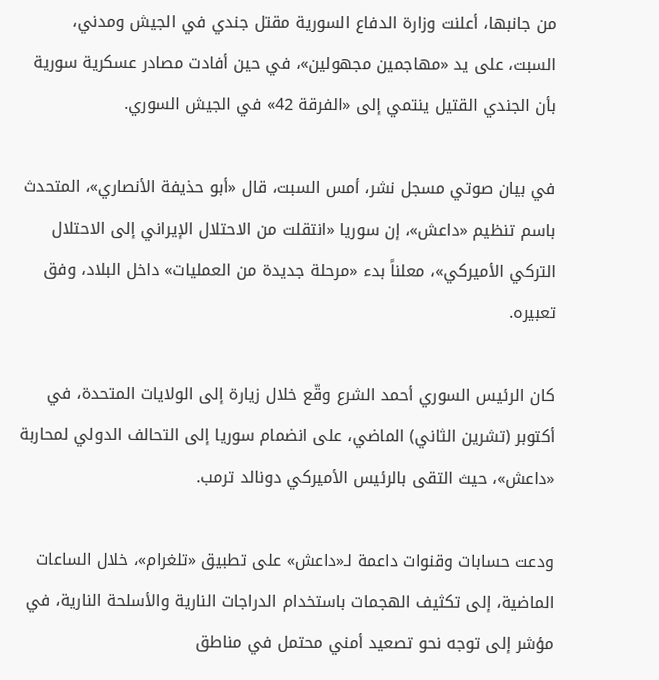من جانبها، أعلنت وزارة الدفاع السورية مقتل جندي في الجيش ومدني، السبت، على يد «مهاجمين مجهولين»، في حين أفادت مصادر عسكرية سورية بأن الجندي القتيل ينتمي إلى «الفرقة 42» في الجيش السوري.

في بيان صوتي مسجل نشر، أمس السبت، قال «أبو حذيفة الأنصاري»، المتحدث باسم تنظيم «داعش»، إن سوريا «انتقلت من الاحتلال الإيراني إلى الاحتلال التركي الأميركي»، معلناً بدء «مرحلة جديدة من العمليات» داخل البلاد، وفق تعبيره.

كان الرئيس السوري أحمد الشرع وقّع خلال زيارة إلى الولايات المتحدة، في أكتوبر (تشرين الثاني) الماضي، على انضمام سوريا إلى التحالف الدولي لمحاربة «داعش»، حيث التقى بالرئيس الأميركي دونالد ترمب.

ودعت حسابات وقنوات داعمة لـ«داعش» على تطبيق «تلغرام»، خلال الساعات الماضية، إلى تكثيف الهجمات باستخدام الدراجات النارية والأسلحة النارية، في مؤشر إلى توجه نحو تصعيد أمني محتمل في مناطق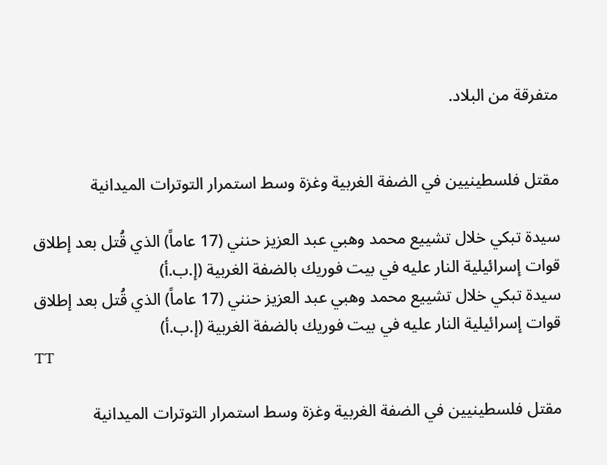متفرقة من البلاد.


مقتل فلسطينيين في الضفة الغربية وغزة وسط استمرار التوترات الميدانية

سيدة تبكي خلال تشييع محمد وهبي عبد العزيز حنني (17 عاماً) الذي قُتل بعد إطلاق قوات إسرائيلية النار عليه في بيت فوريك بالضفة الغربية (إ.ب.أ)
سيدة تبكي خلال تشييع محمد وهبي عبد العزيز حنني (17 عاماً) الذي قُتل بعد إطلاق قوات إسرائيلية النار عليه في بيت فوريك بالضفة الغربية (إ.ب.أ)
TT

مقتل فلسطينيين في الضفة الغربية وغزة وسط استمرار التوترات الميدانية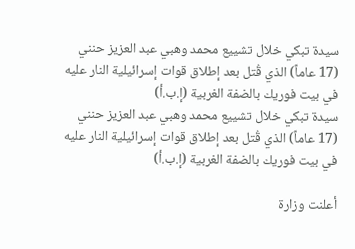سيدة تبكي خلال تشييع محمد وهبي عبد العزيز حنني (17 عاماً) الذي قُتل بعد إطلاق قوات إسرائيلية النار عليه في بيت فوريك بالضفة الغربية (إ.ب.أ)
سيدة تبكي خلال تشييع محمد وهبي عبد العزيز حنني (17 عاماً) الذي قُتل بعد إطلاق قوات إسرائيلية النار عليه في بيت فوريك بالضفة الغربية (إ.ب.أ)

أعلنت وزارة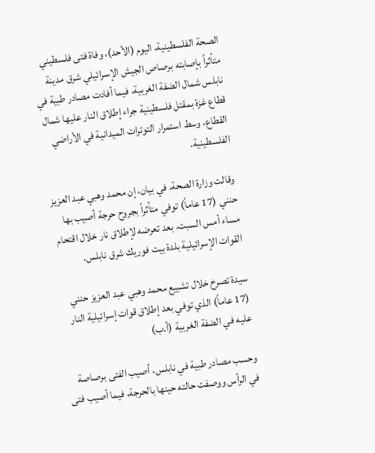الصحة الفلسطينية، اليوم (الأحد)، وفاة فتى فلسطيني متأثراً بإصابته برصاص الجيش الإسرائيلي شرق مدينة نابلس شمال الضفة الغربية، فيما أفادت مصادر طبية في قطاع غزة بمقتل فلسطينية جراء إطلاق النار عليها شمال القطاع، وسط استمرار التوترات الميدانية في الأراضي الفلسطينية.

وقالت وزارة الصحة، في بيان، إن محمد وهبي عبد العزيز حنني (17 عاماً) توفي متأثراً بجروح حرجة أصيب بها مساء أمس السبت، بعد تعرضه لإطلاق نار خلال اقتحام القوات الإسرائيلية بلدة بيت فوريك شرق نابلس.

سيدة تصرخ خلال تشييع محمد وهبي عبد العزيز حنني (17 عاماً) الذي توفي بعد إطلاق قوات إسرائيلية النار عليه في الضفة الغربية (أ.ب)

وحسب مصادر طبية في نابلس، أصيب الفتى برصاصة في الرأس ووصفت حالته حينها بالحرجة، فيما أصيب فتى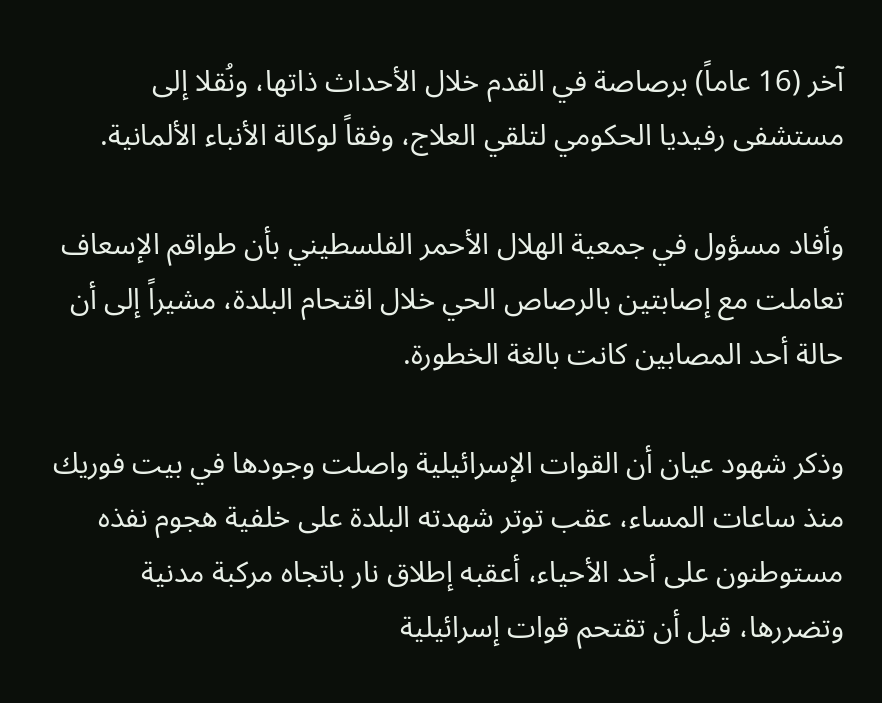آخر (16 عاماً) برصاصة في القدم خلال الأحداث ذاتها، ونُقلا إلى مستشفى رفيديا الحكومي لتلقي العلاج، وفقاً لوكالة الأنباء الألمانية.

وأفاد مسؤول في جمعية الهلال الأحمر الفلسطيني بأن طواقم الإسعاف تعاملت مع إصابتين بالرصاص الحي خلال اقتحام البلدة، مشيراً إلى أن حالة أحد المصابين كانت بالغة الخطورة.

وذكر شهود عيان أن القوات الإسرائيلية واصلت وجودها في بيت فوريك منذ ساعات المساء، عقب توتر شهدته البلدة على خلفية هجوم نفذه مستوطنون على أحد الأحياء، أعقبه إطلاق نار باتجاه مركبة مدنية وتضررها، قبل أن تقتحم قوات إسرائيلية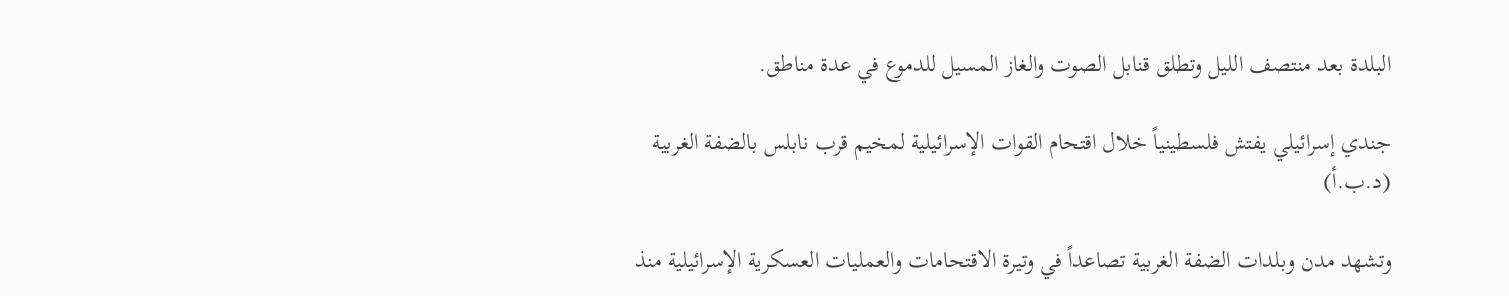البلدة بعد منتصف الليل وتطلق قنابل الصوت والغاز المسيل للدموع في عدة مناطق.

جندي إسرائيلي يفتش فلسطينياً خلال اقتحام القوات الإسرائيلية لمخيم قرب نابلس بالضفة الغربية (د.ب.أ)

وتشهد مدن وبلدات الضفة الغربية تصاعداً في وتيرة الاقتحامات والعمليات العسكرية الإسرائيلية منذ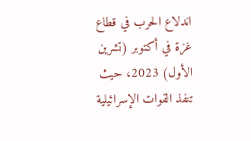اندلاع الحرب في قطاع غزة في أكتوبر (تشرين الأول) 2023، حيث تنفذ القوات الإسرائيلية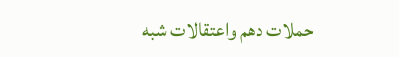حملات دهم واعتقالات شبه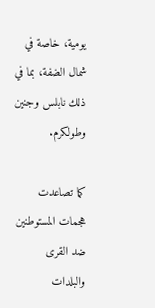يومية، خاصة في شمال الضفة، بما في ذلك نابلس وجنين وطولكرم.

كما تصاعدت هجمات المستوطنين ضد القرى والبلدات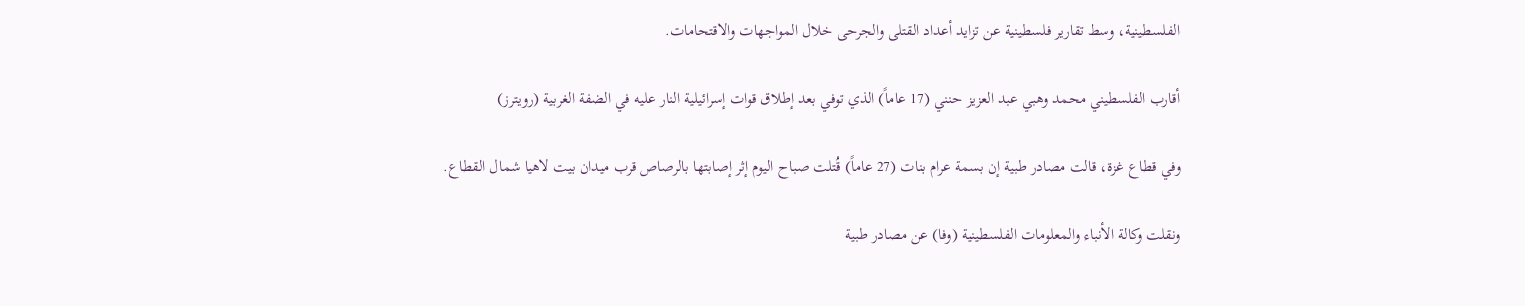الفلسطينية، وسط تقارير فلسطينية عن تزايد أعداد القتلى والجرحى خلال المواجهات والاقتحامات.

أقارب الفلسطيني محمد وهبي عبد العزيز حنني (17 عاماً) الذي توفي بعد إطلاق قوات إسرائيلية النار عليه في الضفة الغربية (رويترز)

وفي قطاع غزة، قالت مصادر طبية إن بسمة عرام بنات (27 عاماً) قُتلت صباح اليوم إثر إصابتها بالرصاص قرب ميدان بيت لاهيا شمال القطاع.

ونقلت وكالة الأنباء والمعلومات الفلسطينية (وفا) عن مصادر طبية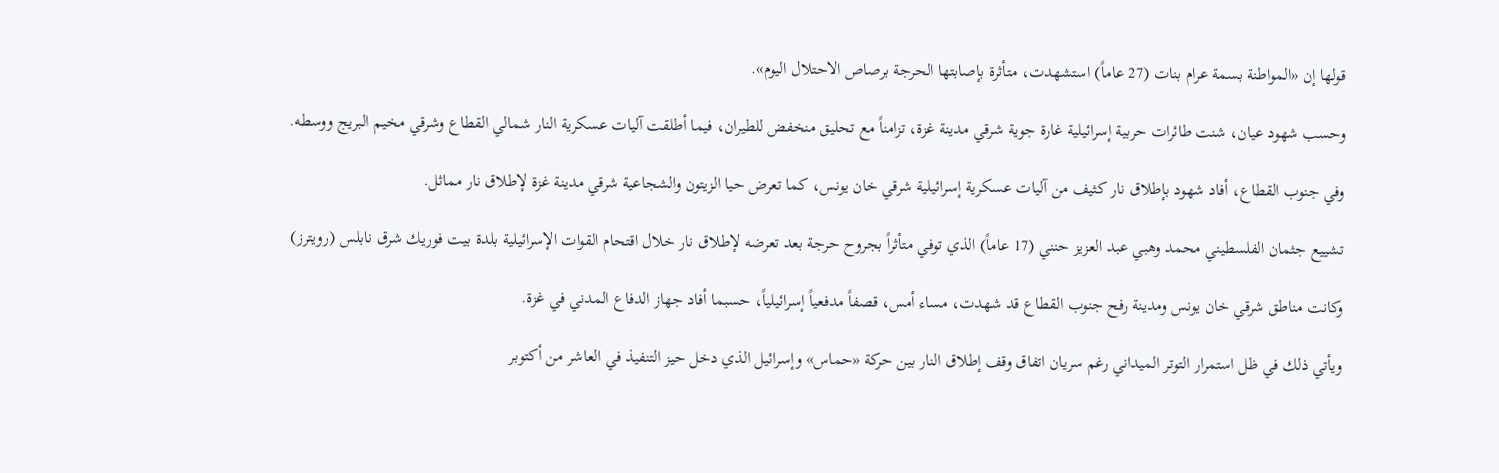قولها إن «المواطنة بسمة عرام بنات (27 عاماً) استشهدت، متأثرة بإصابتها الحرجة برصاص الاحتلال اليوم».

وحسب شهود عيان، شنت طائرات حربية إسرائيلية غارة جوية شرقي مدينة غزة، تزامناً مع تحليق منخفض للطيران، فيما أطلقت آليات عسكرية النار شمالي القطاع وشرقي مخيم البريج ووسطه.

وفي جنوب القطاع، أفاد شهود بإطلاق نار كثيف من آليات عسكرية إسرائيلية شرقي خان يونس، كما تعرض حيا الزيتون والشجاعية شرقي مدينة غزة لإطلاق نار مماثل.

تشييع جثمان الفلسطيني محمد وهبي عبد العزيز حنني (17 عاماً) الذي توفي متأثراً بجروح حرجة بعد تعرضه لإطلاق نار خلال اقتحام القوات الإسرائيلية بلدة بيت فوريك شرق نابلس (رويترز)

وكانت مناطق شرقي خان يونس ومدينة رفح جنوب القطاع قد شهدت، مساء أمس، قصفاً مدفعياً إسرائيلياً، حسبما أفاد جهاز الدفاع المدني في غزة.

ويأتي ذلك في ظل استمرار التوتر الميداني رغم سريان اتفاق وقف إطلاق النار بين حركة «حماس» وإسرائيل الذي دخل حيز التنفيذ في العاشر من أكتوبر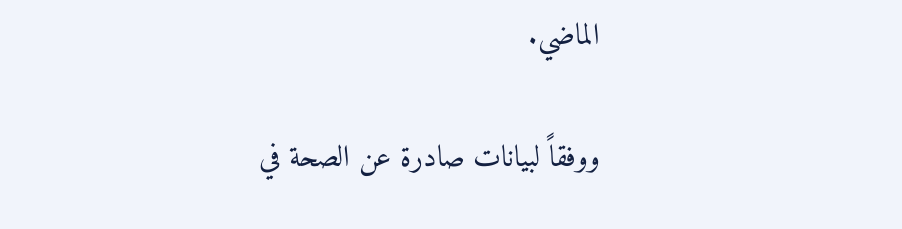الماضي.

ووفقاً لبيانات صادرة عن الصحة في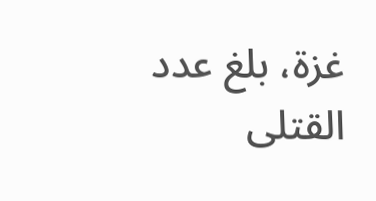غزة، بلغ عدد القتلى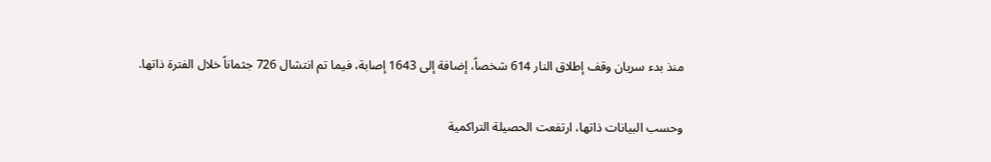منذ بدء سريان وقف إطلاق النار 614 شخصاً، إضافة إلى 1643 إصابة، فيما تم انتشال 726 جثماناً خلال الفترة ذاتها.

وحسب البيانات ذاتها، ارتفعت الحصيلة التراكمية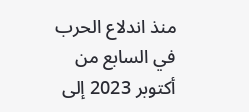منذ اندلاع الحرب في السابع من أكتوبر 2023 إلى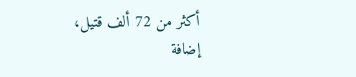أكثر من 72 ألف قتيل، إضافة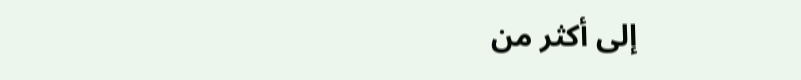إلى أكثر من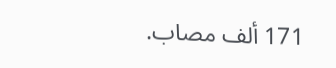171 ألف مصاب.